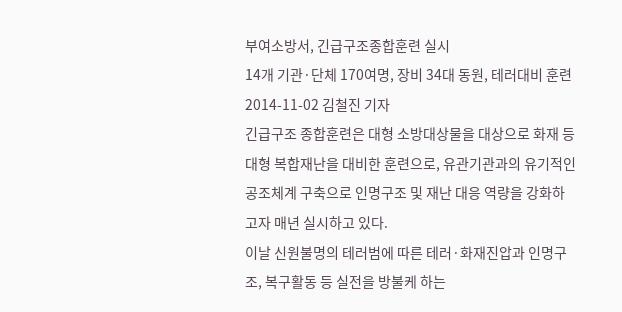부여소방서, 긴급구조종합훈련 실시
14개 기관·단체 170여명, 장비 34대 동원, 테러대비 훈련
2014-11-02 김철진 기자
긴급구조 종합훈련은 대형 소방대상물을 대상으로 화재 등 대형 복합재난을 대비한 훈련으로, 유관기관과의 유기적인 공조체계 구축으로 인명구조 및 재난 대응 역량을 강화하고자 매년 실시하고 있다.
이날 신원불명의 테러범에 따른 테러·화재진압과 인명구조, 복구활동 등 실전을 방불케 하는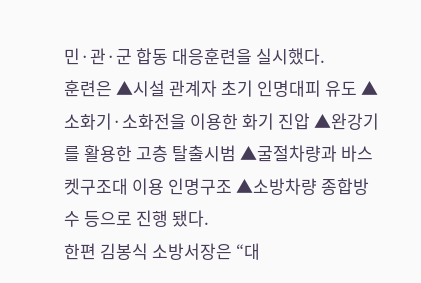민·관·군 합동 대응훈련을 실시했다.
훈련은 ▲시설 관계자 초기 인명대피 유도 ▲소화기·소화전을 이용한 화기 진압 ▲완강기를 활용한 고층 탈출시범 ▲굴절차량과 바스켓구조대 이용 인명구조 ▲소방차량 종합방수 등으로 진행 됐다.
한편 김봉식 소방서장은 “대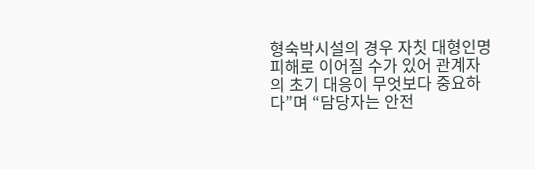형숙박시설의 경우 자칫 대형인명피해로 이어질 수가 있어 관계자의 초기 대응이 무엇보다 중요하다”며 “담당자는 안전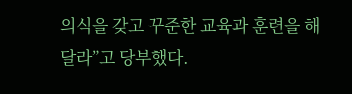의식을 갖고 꾸준한 교육과 훈련을 해 달라”고 당부했다.